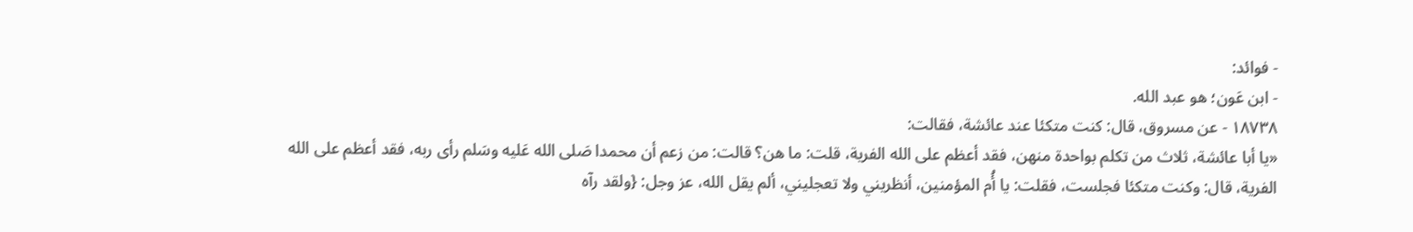- فوائد:
- ابن عَون؛ هو عبد الله.
١٨٧٣٨ - عن مسروق، قال: كنت متكئا عند عائشة، فقالت:
«يا أبا عائشة، ثلاث من تكلم بواحدة منهن، فقد أعظم على الله الفرية، قلت: ما هن؟ قالت: من زعم أن محمدا صَلى الله عَليه وسَلم رأى ربه، فقد أعظم على الله الفرية، قال: وكنت متكئا فجلست، فقلت: يا أُم المؤمنين، أنظريني ولا تعجليني، ألم يقل الله، عز وجل: {ولقد رآه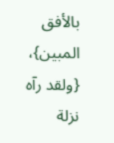بالأفق المبين}، {ولقد رآه نزلة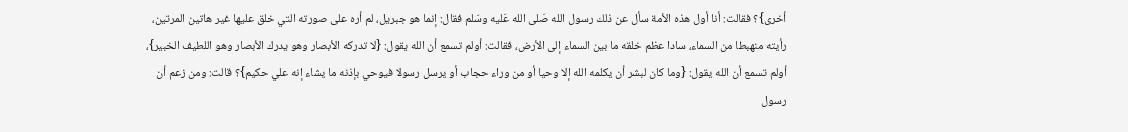أخرى}؟ فقالت: أنا أول هذه الأمة سأل عن ذلك رسول الله صَلى الله عَليه وسَلم فقال: إنما هو جبريل، لم أره على صورته التي خلق عليها غير هاتين المرتين، رأيته منهبطا من السماء، سادا عظم خلقه ما بين السماء إلى الأرض، فقالت: أولم تسمع أن الله يقول: {لا تدركه الأبصار وهو يدرك الأبصار وهو اللطيف الخبير}، أولم تسمع أن الله يقول: {وما كان لبشر أن يكلمه الله إلا وحيا أو من وراء حجاب أو يرسل رسولا فيوحي بإذنه ما يشاء إنه علي حكيم}؟ قالت: ومن زعم أن رسول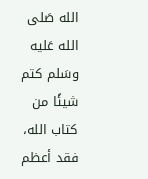الله صَلى الله عَليه وسَلم كتم شيئًا من كتاب الله، فقد أعظم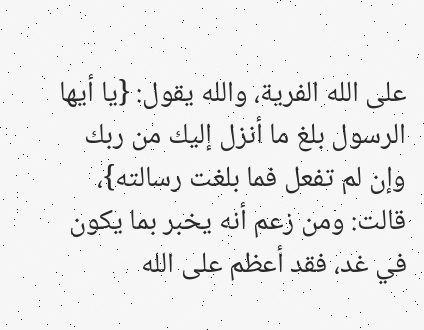على الله الفرية، والله يقول: {يا أيها الرسول بلغ ما أنزل إليك من ربك وإن لم تفعل فما بلغت رسالته}، قالت: ومن زعم أنه يخبر بما يكون في غد، فقد أعظم على الله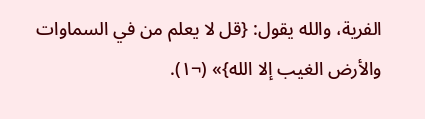الفرية، والله يقول: {قل لا يعلم من في السماوات والأرض الغيب إلا الله}» (¬١).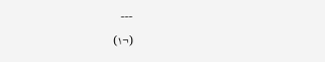---
(¬١)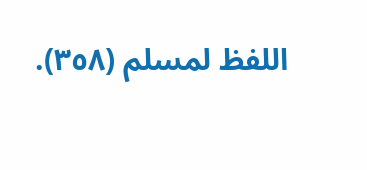اللفظ لمسلم (٣٥٨).